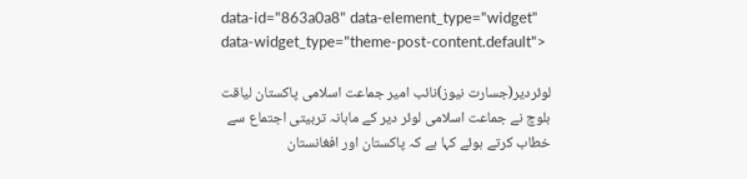data-id="863a0a8" data-element_type="widget" data-widget_type="theme-post-content.default">

لوئردیر(جسارت نیوز)نائب امیر جماعت اسلامی پاکستان لیاقت بلوچ نے جماعت اسلامی لوئر دیر کے ماہانہ تربیتی اجتماع سے خطاب کرتے ہوئے کہا ہے کہ پاکستان اور افغانستان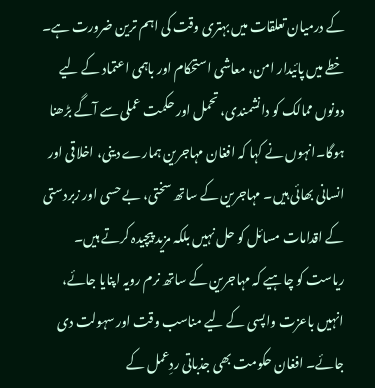کے درمیان تعلقات میں بہتری وقت کی اہم ترین ضرورت ہے۔ خطے میں پائیدار امن، معاشی استحکام اور باہمی اعتماد کے لیے دونوں ممالک کو دانشمندی، تحمل اور حکمت عملی سے آگے بڑھنا ہوگا۔انہوں نے کہا کہ افغان مہاجرین ہمارے دینی، اخلاقی اور انسانی بھائی ہیں۔ مہاجرین کے ساتھ سختی، بے حسی اور زبردستی کے اقدامات مسائل کو حل نہیں بلکہ مزید پیچیدہ کرتے ہیں۔ ریاست کو چاہیے کہ مہاجرین کے ساتھ نرم رویہ اپنایا جائے، انہیں باعزت واپسی کے لیے مناسب وقت اور سہولت دی جائے۔ افغان حکومت بھی جذباتی ردِعمل کے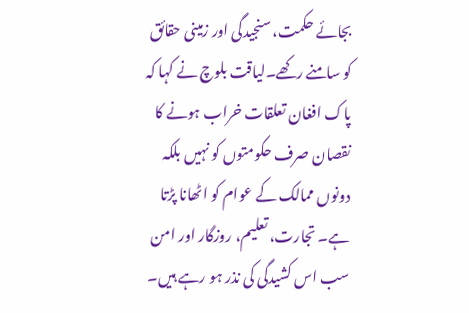بجائے حکمت، سنجیدگی اور زمینی حقائق کو سامنے رکھے۔لیاقت بلوچ نے کہا کہ پاک افغان تعلقات خراب ہونے کا نقصان صرف حکومتوں کو نہیں بلکہ دونوں ممالک کے عوام کو اٹھانا پڑتا ہے۔ تجارت، تعلیم، روزگار اور امن سب اس کشیدگی کی نذر ہو رہے ہیں۔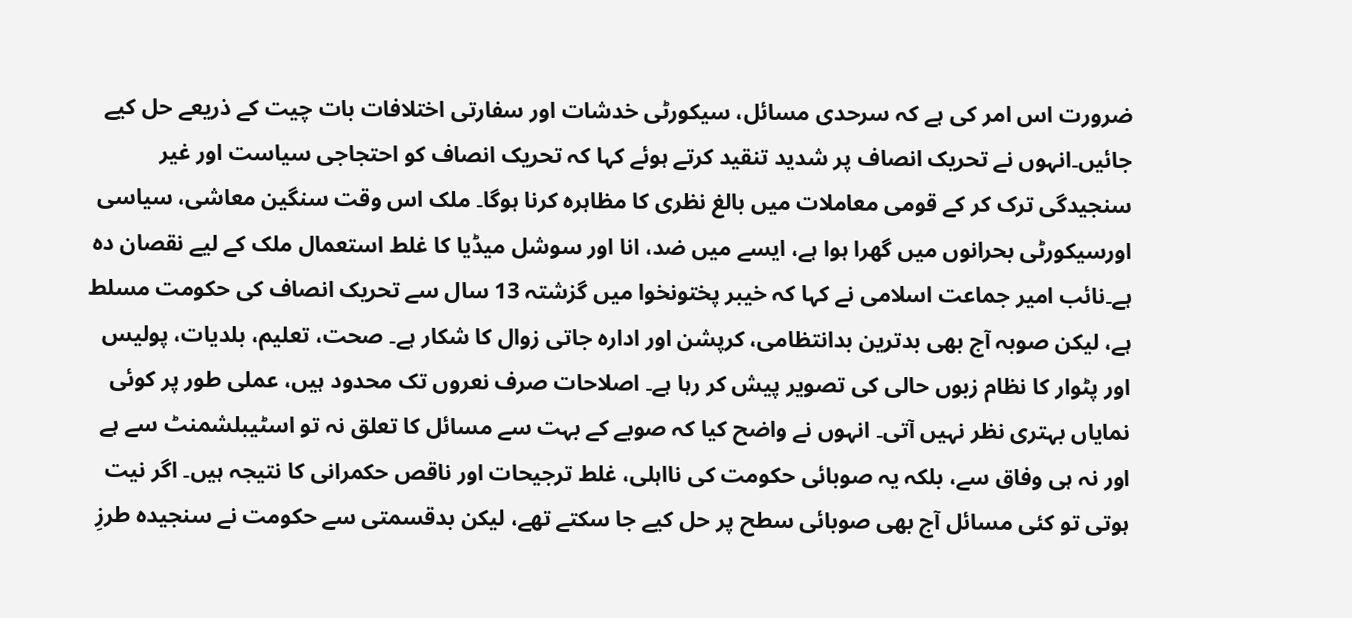ضرورت اس امر کی ہے کہ سرحدی مسائل، سیکورٹی خدشات اور سفارتی اختلافات بات چیت کے ذریعے حل کیے جائیں۔انہوں نے تحریک انصاف پر شدید تنقید کرتے ہوئے کہا کہ تحریک انصاف کو احتجاجی سیاست اور غیر سنجیدگی ترک کر کے قومی معاملات میں بالغ نظری کا مظاہرہ کرنا ہوگا۔ ملک اس وقت سنگین معاشی، سیاسی اورسیکورٹی بحرانوں میں گھرا ہوا ہے، ایسے میں ضد، انا اور سوشل میڈیا کا غلط استعمال ملک کے لیے نقصان دہ ہے۔نائب امیر جماعت اسلامی نے کہا کہ خیبر پختونخوا میں گزشتہ 13 سال سے تحریک انصاف کی حکومت مسلط ہے، لیکن صوبہ آج بھی بدترین بدانتظامی، کرپشن اور ادارہ جاتی زوال کا شکار ہے۔ صحت، تعلیم، بلدیات، پولیس اور پٹوار کا نظام زبوں حالی کی تصویر پیش کر رہا ہے۔ اصلاحات صرف نعروں تک محدود ہیں، عملی طور پر کوئی نمایاں بہتری نظر نہیں آتی۔ انہوں نے واضح کیا کہ صوبے کے بہت سے مسائل کا تعلق نہ تو اسٹیبلشمنٹ سے ہے اور نہ ہی وفاق سے، بلکہ یہ صوبائی حکومت کی نااہلی، غلط ترجیحات اور ناقص حکمرانی کا نتیجہ ہیں۔ اگر نیت ہوتی تو کئی مسائل آج بھی صوبائی سطح پر حل کیے جا سکتے تھے، لیکن بدقسمتی سے حکومت نے سنجیدہ طرزِ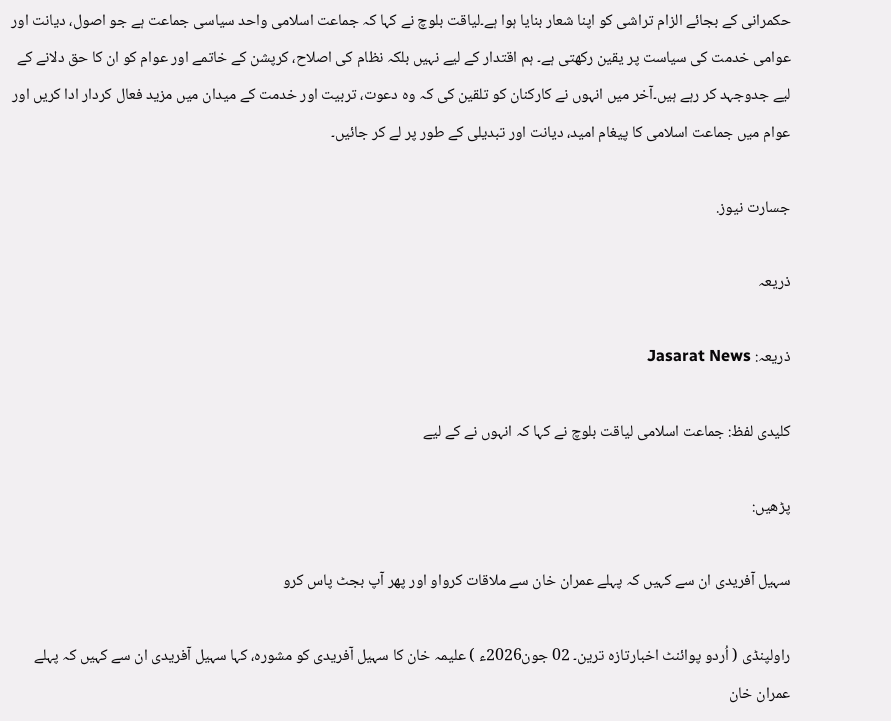حکمرانی کے بجائے الزام تراشی کو اپنا شعار بنایا ہوا ہے۔لیاقت بلوچ نے کہا کہ جماعت اسلامی واحد سیاسی جماعت ہے جو اصول، دیانت اور عوامی خدمت کی سیاست پر یقین رکھتی ہے۔ ہم اقتدار کے لیے نہیں بلکہ نظام کی اصلاح، کرپشن کے خاتمے اور عوام کو ان کا حق دلانے کے لیے جدوجہد کر رہے ہیں۔آخر میں انہوں نے کارکنان کو تلقین کی کہ وہ دعوت، تربیت اور خدمت کے میدان میں مزید فعال کردار ادا کریں اور عوام میں جماعت اسلامی کا پیغام امید، دیانت اور تبدیلی کے طور پر لے کر جائیں۔

جسارت نیوز.

ذریعہ

ذریعہ: Jasarat News

کلیدی لفظ: جماعت اسلامی لیاقت بلوچ نے کہا کہ انہوں نے کے لیے

پڑھیں:

سہیل آفریدی ان سے کہیں کہ پہلے عمران خان سے ملاقات کرواو اور پھر آپ بجٹ پاس کرو

راولپنڈی ( اُردو پوائنٹ اخبارتازہ ترین۔ 02 جون2026ء ) علیمہ خان کا سہیل آفریدی کو مشورہ، کہا سہیل آفریدی ان سے کہیں کہ پہلے عمران خان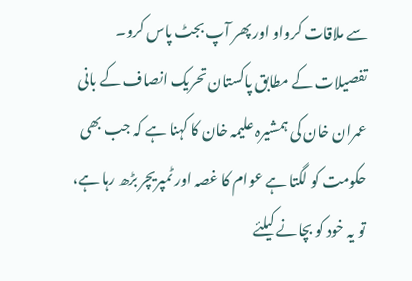سے ملاقات کرواو اور پھر آپ بجٹ پاس کرو۔ تفصیلات کے مطابق پاکستان تحریک انصاف کے بانی عمران خان کی ہمشیرہ علیمہ خان کا کہنا ہے کہ جب بھی حکومت کو لگتا ہے عوام کا غصہ اور ٹمپریچر بڑھ رہا ہے، تو یہ خود کو بچانے کیلئے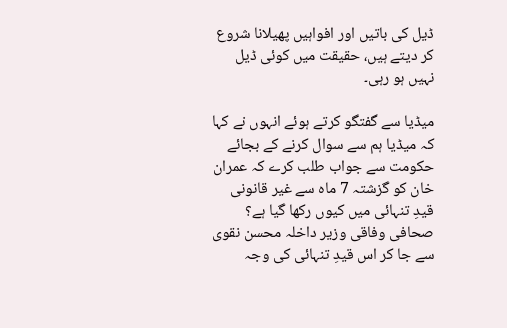ڈیل کی باتیں اور افواہیں پھیلانا شروع کر دیتے ہیں، حقیقت میں کوئی ڈیل نہیں ہو رہی۔

میڈیا سے گفتگو کرتے ہوئے انہوں نے کہا کہ میڈیا ہم سے سوال کرنے کے بجائے حکومت سے جواب طلب کرے کہ عمران خان کو گزشتہ 7 ماہ سے غیر قانونی قیدِ تنہائی میں کیوں رکھا گیا ہے؟ صحافی وفاقی وزیر داخلہ محسن نقوی سے جا کر اس قیدِ تنہائی کی وجہ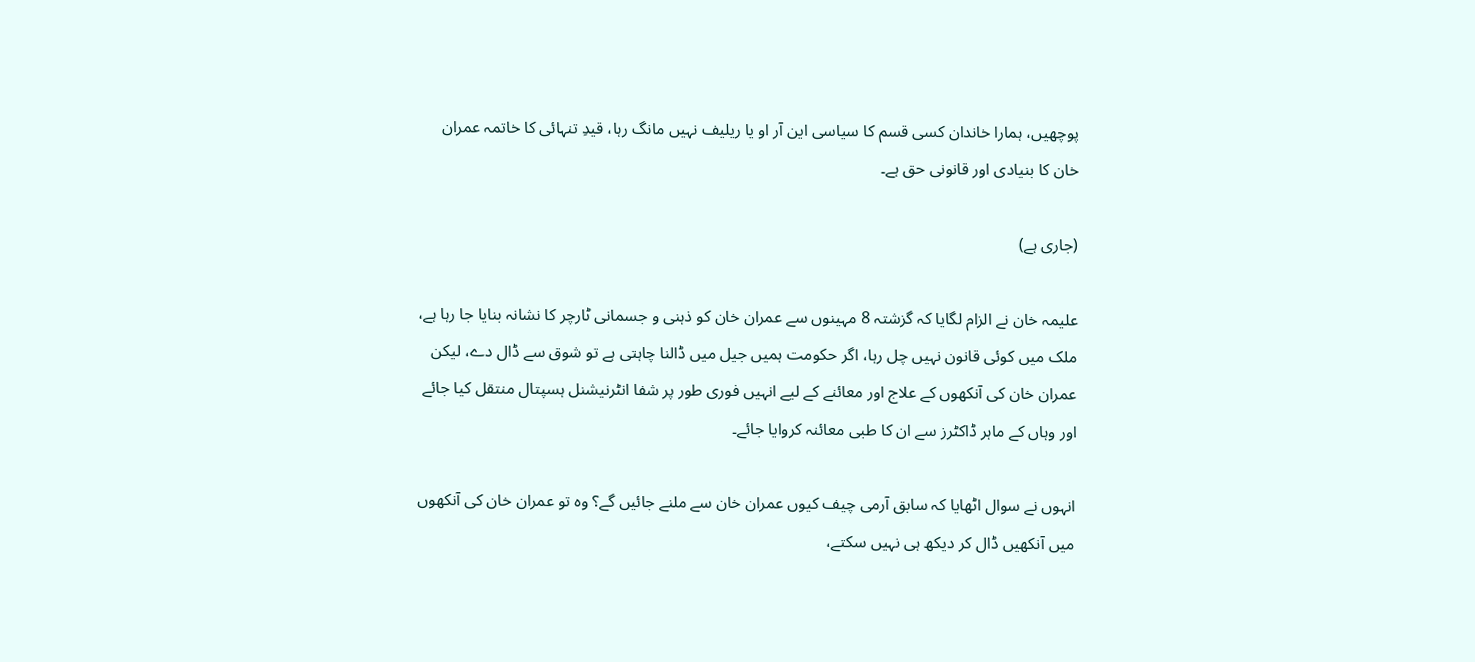پوچھیں، ہمارا خاندان کسی قسم کا سیاسی این آر او یا ریلیف نہیں مانگ رہا، قیدِ تنہائی کا خاتمہ عمران خان کا بنیادی اور قانونی حق ہے۔

(جاری ہے)

علیمہ خان نے الزام لگایا کہ گزشتہ 8 مہینوں سے عمران خان کو ذہنی و جسمانی ٹارچر کا نشانہ بنایا جا رہا ہے، ملک میں کوئی قانون نہیں چل رہا، اگر حکومت ہمیں جیل میں ڈالنا چاہتی ہے تو شوق سے ڈال دے، لیکن عمران خان کی آنکھوں کے علاج اور معائنے کے لیے انہیں فوری طور پر شفا انٹرنیشنل ہسپتال منتقل کیا جائے اور وہاں کے ماہر ڈاکٹرز سے ان کا طبی معائنہ کروایا جائے۔

انہوں نے سوال اٹھایا کہ سابق آرمی چیف کیوں عمران خان سے ملنے جائیں گے؟ وہ تو عمران خان کی آنکھوں میں آنکھیں ڈال کر دیکھ ہی نہیں سکتے،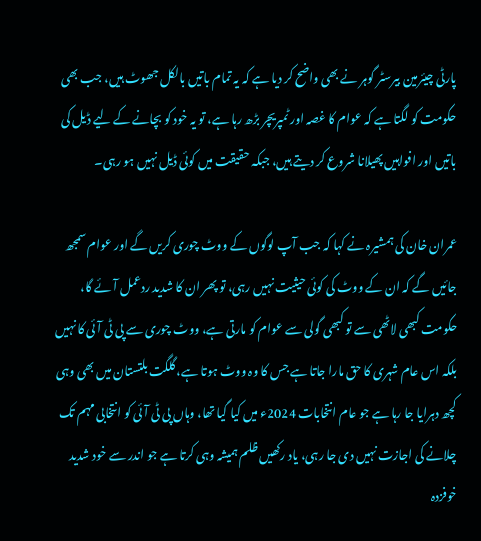پارٹی چیئرمین بیرسٹر گوہر نے بھی واضح کر دیا ہے کہ یہ تمام باتیں بالکل جھوٹ ہیں، جب بھی حکومت کو لگتا ہے کہ عوام کا غصہ اور ٹمپریچر بڑھ رہا ہے، تو یہ خود کو بچانے کے لیے ڈیل کی باتیں اور افواہیں پھیلانا شروع کر دیتے ہیں، جبکہ حقیقت میں کوئی ڈیل نہیں ہو رہی۔

عمران خان کی ہمشیرہ نے کہا کہ جب آپ لوگوں کے ووٹ چوری کریں گے اور عوام سمجھ جائیں گے کہ ان کے ووٹ کی کوئی حیثیت نہیں رہی، تو پھر ان کا شدید ردعمل آئے گا، حکومت کبھی لاٹھی سے تو کبھی گولی سے عوام کو مارتی ہے، ووٹ چوری سے پی ٹی آئی کا نہیں بلکہ اس عام شہری کا حق مارا جاتا ہے جس کا وہ ووٹ ہوتا ہے، گلگت بلتستان میں بھی وہی کچھ دہرایا جا رہا ہے جو عام انتخابات 2024ء میں کیا گیا تھا، وہاں پی ٹی آئی کو انتخابی مہم تک چلانے کی اجازت نہیں دی جا رہی، یاد رکھیں ظلم ہمیشہ وہی کرتا ہے جو اندر سے خود شدید خوفزدہ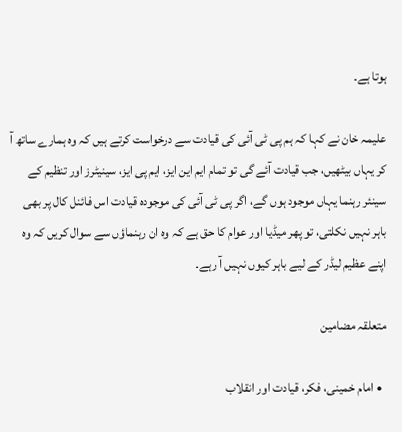ہوتا ہے۔

علیمہ خان نے کہا کہ ہم پی ٹی آئی کی قیادت سے درخواست کرتے ہیں کہ وہ ہمارے ساتھ آ کر یہاں بیٹھیں، جب قیادت آئے گی تو تمام ایم این ایز، ایم پی ایز، سینیٹرز اور تنظیم کے سینئر رہنما یہاں موجود ہوں گے، اگر پی ٹی آئی کی موجودہ قیادت اس فائنل کال پر بھی باہر نہیں نکلتی، تو پھر میڈیا اور عوام کا حق ہے کہ وہ ان رہنماؤں سے سوال کریں کہ وہ اپنے عظیم لیڈر کے لیے باہر کیوں نہیں آ رہے۔

متعلقہ مضامین

  • امام خمینی، فکر، قیادت اور انقلاب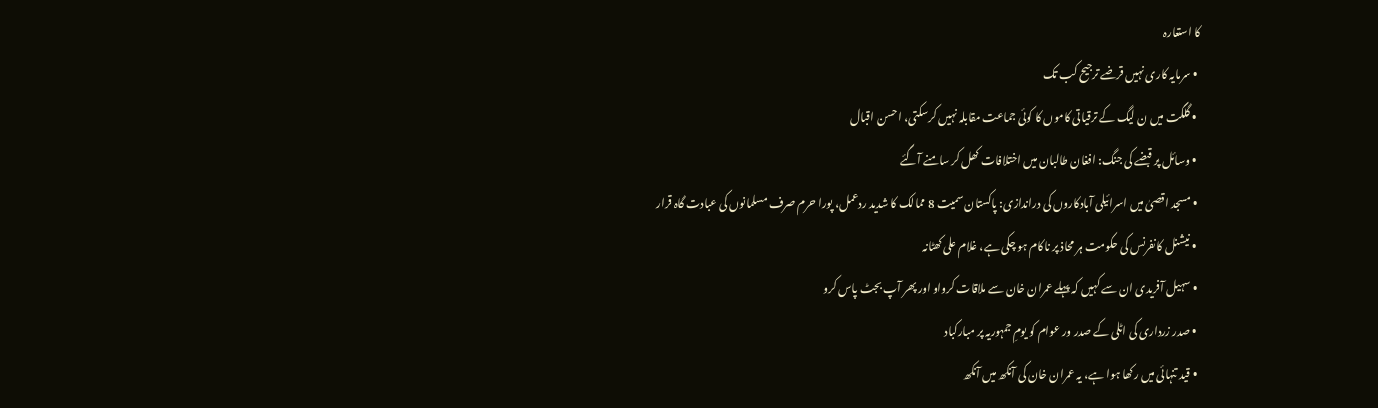کا استعارہ
  • سرمایہ کاری نہیں قرضے ترجیح کب تک
  • گلگت میں ن لیگ کے ترقیاتی کاموں کا کوئی جماعت مقابلہ نہیں کرسکتی، احسن اقبال
  • وسائل پر قبضے کی جنگ: افغان طالبان میں اختلافات کھل کر سامنے آگئے
  • مسجد اقصیٰ میں اسرائیلی آبادکاروں کی دراندازی: پاکستان سمیت 8 ممالک کا شدید ردعمل، پورا حرم صرف مسلمانوں کی عبادت گاہ قرار
  • نیشنل کانفرنس کی حکومت ہر محاذ پر ناکام ہو چکی ہے، غلام علی کھٹانہ
  • سہیل آفریدی ان سے کہیں کہ پہلے عمران خان سے ملاقات کرواو اور پھر آپ بجٹ پاس کرو
  • صدر زرداری کی اٹلی کے صدر ور عوام کو یومِ جمہوریہ پر مبارکباد
  • قید تنہائی میں رکھا ہوا ہے، یہ عمران خان کی آنکھ میں آنکھ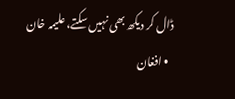ڈال کر دیکھ بھی نہیں سکتے، علیمہ خان
  • افغان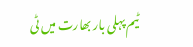ٹیم پہلی بار بھارت میں ٹی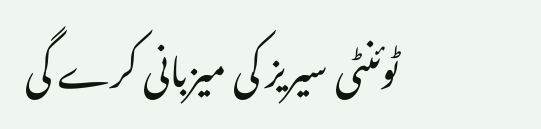ٹوئنٹی سیریز کی میزبانی کرے گی